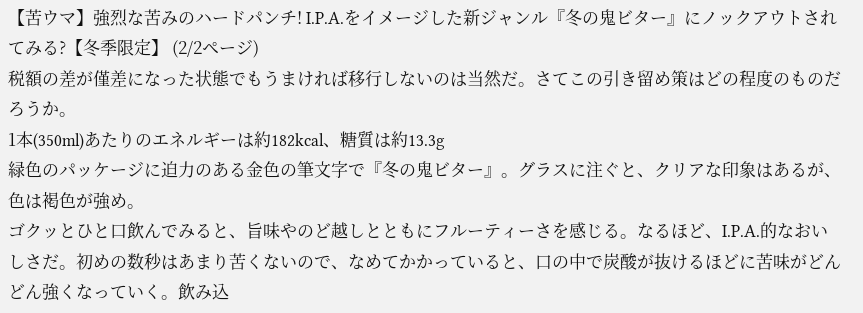【苦ウマ】強烈な苦みのハードパンチ! I.P.A.をイメージした新ジャンル『冬の鬼ビター』にノックアウトされてみる?【冬季限定】 (2/2ページ)
税額の差が僅差になった状態でもうまければ移行しないのは当然だ。さてこの引き留め策はどの程度のものだろうか。
1本(350ml)あたりのエネルギーは約182kcal、糖質は約13.3g
緑色のパッケージに迫力のある金色の筆文字で『冬の鬼ビター』。グラスに注ぐと、クリアな印象はあるが、色は褐色が強め。
ゴクッとひと口飲んでみると、旨味やのど越しとともにフルーティーさを感じる。なるほど、I.P.A.的なおいしさだ。初めの数秒はあまり苦くないので、なめてかかっていると、口の中で炭酸が抜けるほどに苦味がどんどん強くなっていく。飲み込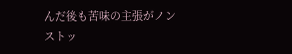んだ後も苦味の主張がノンストッ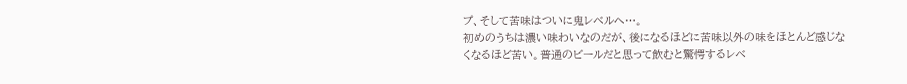プ、そして苦味はついに鬼レベルへ…。
初めのうちは濃い味わいなのだが、後になるほどに苦味以外の味をほとんど感じなくなるほど苦い。普通のビールだと思って飲むと驚愕するレベ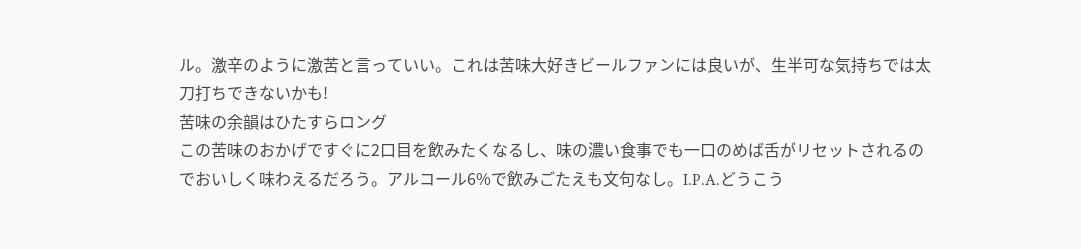ル。激辛のように激苦と言っていい。これは苦味大好きビールファンには良いが、生半可な気持ちでは太刀打ちできないかも!
苦味の余韻はひたすらロング
この苦味のおかげですぐに2口目を飲みたくなるし、味の濃い食事でも一口のめば舌がリセットされるのでおいしく味わえるだろう。アルコール6%で飲みごたえも文句なし。I.P.A.どうこう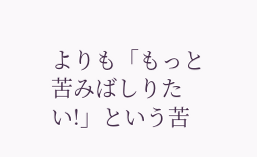よりも「もっと苦みばしりたい!」という苦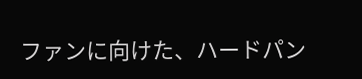ファンに向けた、ハードパン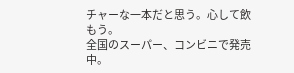チャーな一本だと思う。心して飲もう。
全国のスーパー、コンビニで発売中。